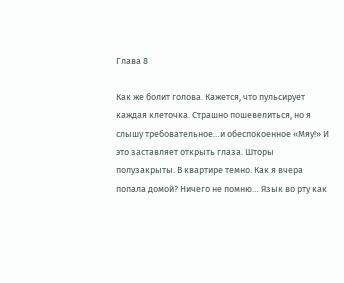Глава 8

Как же болит голова. Кажется, что пульсирует каждая клеточка. Страшно пошевелиться, но я слышу требовательное…и обеспокоенное «Мяу!» И это заставляет открыть глаза. Шторы полузакрыты. В квартире темно. Как я вчера попала домой? Ничего не помню… Язык во рту как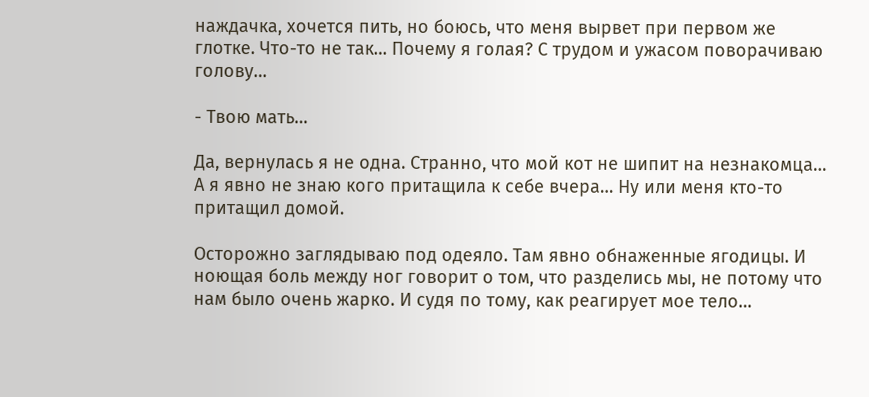наждачка, хочется пить, но боюсь, что меня вырвет при первом же глотке. Что-то не так… Почему я голая? С трудом и ужасом поворачиваю голову…

- Твою мать…

Да, вернулась я не одна. Странно, что мой кот не шипит на незнакомца… А я явно не знаю кого притащила к себе вчера… Ну или меня кто-то притащил домой.

Осторожно заглядываю под одеяло. Там явно обнаженные ягодицы. И ноющая боль между ног говорит о том, что разделись мы, не потому что нам было очень жарко. И судя по тому, как реагирует мое тело…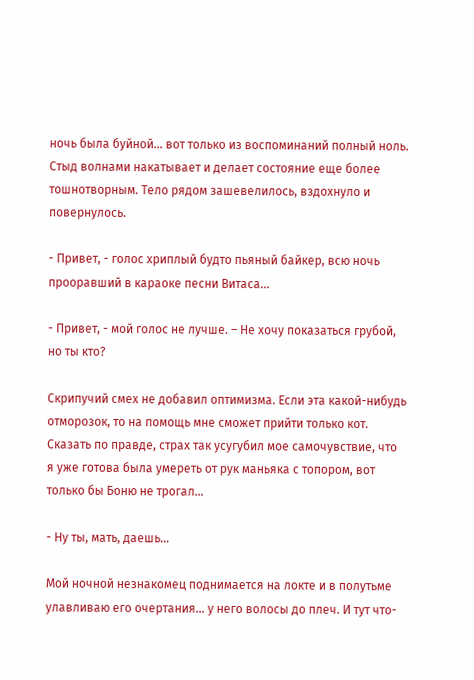ночь была буйной… вот только из воспоминаний полный ноль. Стыд волнами накатывает и делает состояние еще более тошнотворным. Тело рядом зашевелилось, вздохнуло и повернулось.

- Привет, - голос хриплый будто пьяный байкер, всю ночь прооравший в караоке песни Витаса…

- Привет, - мой голос не лучше. – Не хочу показаться грубой, но ты кто?

Скрипучий смех не добавил оптимизма. Если эта какой-нибудь отморозок, то на помощь мне сможет прийти только кот. Сказать по правде, страх так усугубил мое самочувствие, что я уже готова была умереть от рук маньяка с топором, вот только бы Боню не трогал…

- Ну ты, мать, даешь…

Мой ночной незнакомец поднимается на локте и в полутьме улавливаю его очертания… у него волосы до плеч. И тут что-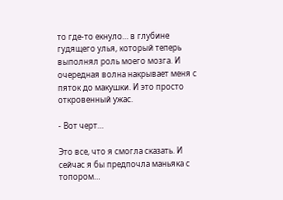то где-то екнуло… в глубине гудящего улья, который теперь выполнял роль моего мозга. И очередная волна накрывает меня с пяток до макушки. И это просто откровенный ужас.

- Вот черт…

Это все, что я смогла сказать. И сейчас я бы предпочла маньяка с топором…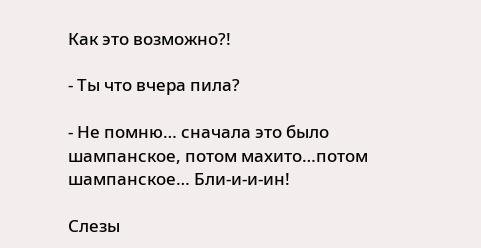Как это возможно?!

- Ты что вчера пила?

- Не помню… сначала это было шампанское, потом махито…потом шампанское… Бли-и-и-ин!

Слезы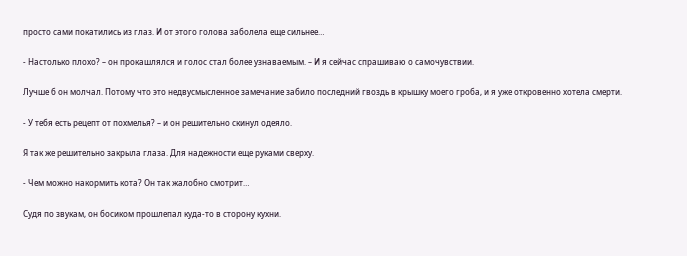просто сами покатились из глаз. И от этого голова заболела еще сильнее…

- Настолько плохо? – он прокашлялся и голос стал более узнаваемым. – И я сейчас спрашиваю о самочувствии.

Лучше б он молчал. Потому что это недвусмысленное замечание забило последний гвоздь в крышку моего гроба, и я уже откровенно хотела смерти.

- У тебя есть рецепт от похмелья? – и он решительно скинул одеяло.

Я так же решительно закрыла глаза. Для надежности еще руками сверху.

- Чем можно накормить кота? Он так жалобно смотрит…

Судя по звукам, он босиком прошлепал куда-то в сторону кухни.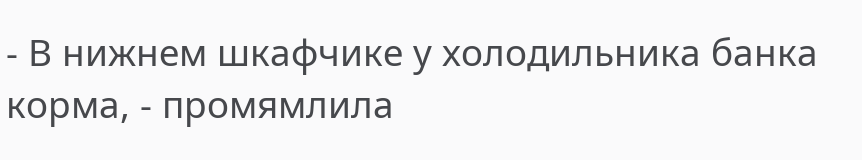- В нижнем шкафчике у холодильника банка корма, - промямлила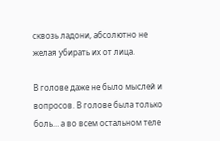сквозь ладони, абсолютно не желая убирать их от лица.

В голове даже не было мыслей и вопросов. В голове была только боль… а во всем остальном теле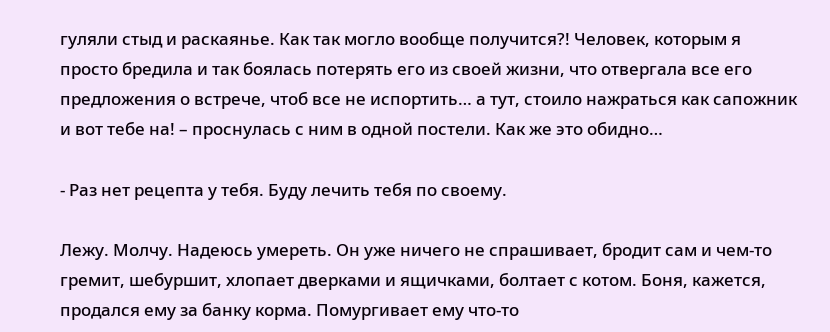гуляли стыд и раскаянье. Как так могло вообще получится?! Человек, которым я просто бредила и так боялась потерять его из своей жизни, что отвергала все его предложения о встрече, чтоб все не испортить… а тут, стоило нажраться как сапожник и вот тебе на! – проснулась с ним в одной постели. Как же это обидно…

- Раз нет рецепта у тебя. Буду лечить тебя по своему.

Лежу. Молчу. Надеюсь умереть. Он уже ничего не спрашивает, бродит сам и чем-то гремит, шебуршит, хлопает дверками и ящичками, болтает с котом. Боня, кажется, продался ему за банку корма. Помургивает ему что-то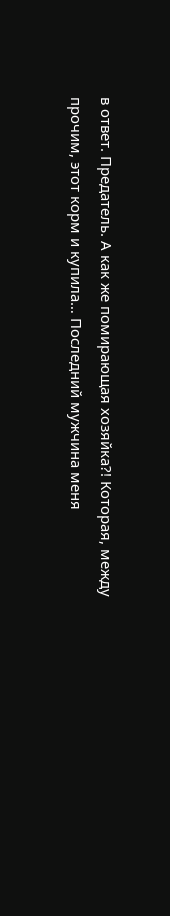в ответ. Предатель. А как же помирающая хозяйка?! Которая, между прочим, этот корм и купила… Последний мужчина меня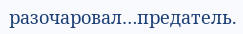разочаровал…предатель.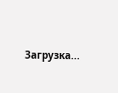Загрузка...